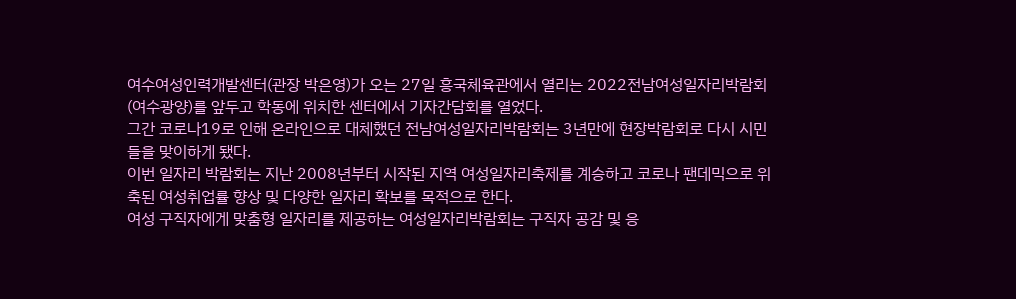여수여성인력개발센터(관장 박은영)가 오는 27일 흥국체육관에서 열리는 2022전남여성일자리박람회(여수광양)를 앞두고 학동에 위치한 센터에서 기자간담회를 열었다.
그간 코로나19로 인해 온라인으로 대체했던 전남여성일자리박람회는 3년만에 현장박람회로 다시 시민들을 맞이하게 됐다.
이번 일자리 박람회는 지난 2008년부터 시작된 지역 여성일자리축제를 계승하고 코로나 팬데믹으로 위축된 여성취업률 향상 및 다양한 일자리 확보를 목적으로 한다.
여성 구직자에게 맞춤형 일자리를 제공하는 여성일자리박람회는 구직자 공감 및 응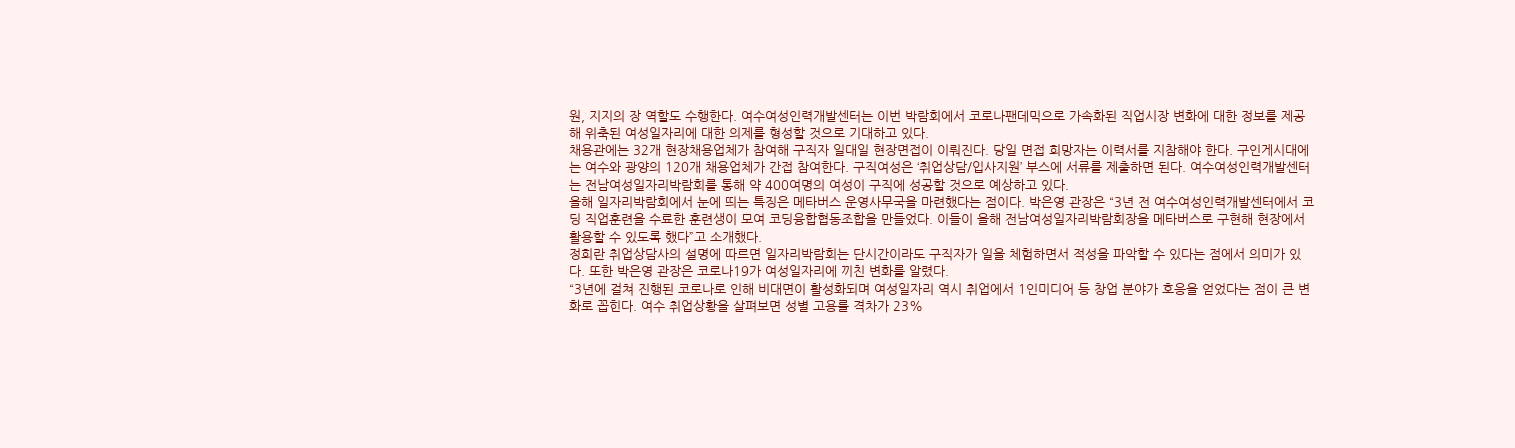원, 지지의 장 역할도 수행한다. 여수여성인력개발센터는 이번 박람회에서 코로나팬데믹으로 가속화된 직업시장 변화에 대한 정보를 제공해 위축된 여성일자리에 대한 의제를 형성할 것으로 기대하고 있다.
채용관에는 32개 현장채용업체가 참여해 구직자 일대일 현장면접이 이뤄진다. 당일 면접 희망자는 이력서를 지참해야 한다. 구인게시대에는 여수와 광양의 120개 채용업체가 간접 참여한다. 구직여성은 ‘취업상담/입사지원’ 부스에 서류를 제출하면 된다. 여수여성인력개발센터는 전남여성일자리박람회를 통해 약 400여명의 여성이 구직에 성공할 것으로 예상하고 있다.
올해 일자리박람회에서 눈에 띄는 특징은 메타버스 운영사무국을 마련했다는 점이다. 박은영 관장은 “3년 전 여수여성인력개발센터에서 코딩 직업훈련을 수료한 훈련생이 모여 코딩융합협동조합을 만들었다. 이들이 올해 전남여성일자리박람회장을 메타버스로 구현해 현장에서 활용할 수 있도록 했다”고 소개했다.
정희란 취업상담사의 설명에 따르면 일자리박람회는 단시간이라도 구직자가 일을 체험하면서 적성을 파악할 수 있다는 점에서 의미가 있다. 또한 박은영 관장은 코로나19가 여성일자리에 끼친 변화를 알렸다.
“3년에 걸쳐 진행된 코로나로 인해 비대면이 활성화되며 여성일자리 역시 취업에서 1인미디어 등 창업 분야가 호응을 얻었다는 점이 큰 변화로 꼽힌다. 여수 취업상황을 살펴보면 성별 고용률 격차가 23%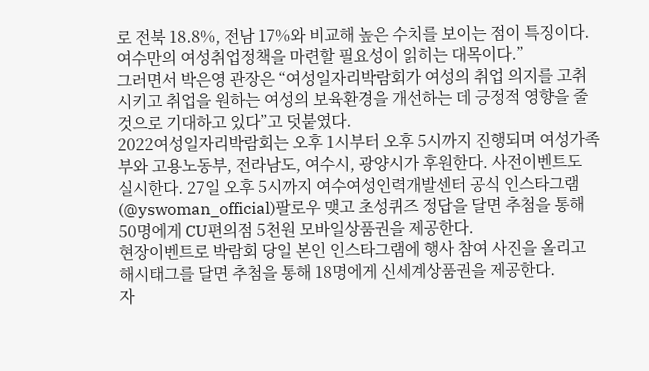로 전북 18.8%, 전남 17%와 비교해 높은 수치를 보이는 점이 특징이다. 여수만의 여성취업정책을 마련할 필요성이 읽히는 대목이다.”
그러면서 박은영 관장은 “여성일자리박람회가 여성의 취업 의지를 고취시키고 취업을 원하는 여성의 보육환경을 개선하는 데 긍정적 영향을 줄 것으로 기대하고 있다”고 덧붙였다.
2022여성일자리박람회는 오후 1시부터 오후 5시까지 진행되며 여성가족부와 고용노동부, 전라남도, 여수시, 광양시가 후원한다. 사전이벤트도 실시한다. 27일 오후 5시까지 여수여성인력개발센터 공식 인스타그램(@yswoman_official)팔로우 맺고 초성퀴즈 정답을 달면 추첨을 통해 50명에게 CU편의점 5천원 모바일상품권을 제공한다.
현장이벤트로 박람회 당일 본인 인스타그램에 행사 참여 사진을 올리고 해시태그를 달면 추첨을 통해 18명에게 신세계상품권을 제공한다.
자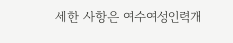세한 사항은 여수여성인력개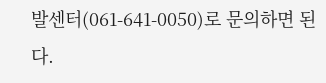발센터(061-641-0050)로 문의하면 된다.